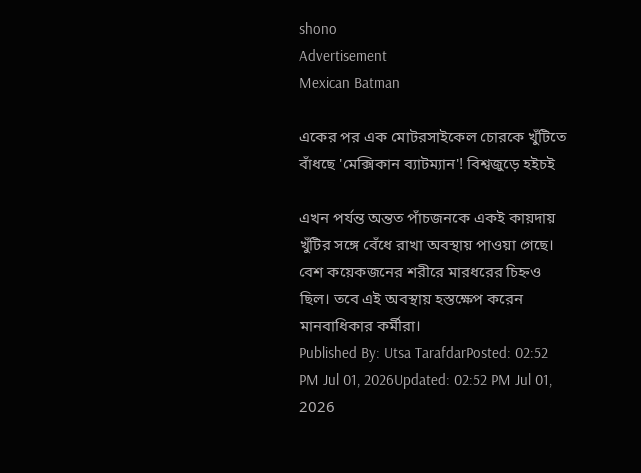shono
Advertisement
Mexican Batman

একের পর এক মোটরসাইকেল চোরকে খুঁটিতে বাঁধছে 'মেক্সিকান ব্যাটম্যান'! বিশ্বজুড়ে হইচই

এখন পর্যন্ত অন্তত পাঁচজনকে একই কায়দায় খুঁটির সঙ্গে বেঁধে রাখা অবস্থায় পাওয়া গেছে। বেশ কয়েকজনের শরীরে মারধরের চিহ্নও ছিল। তবে এই অবস্থায় হস্তক্ষেপ করেন মানবাধিকার কর্মীরা।
Published By: Utsa TarafdarPosted: 02:52 PM Jul 01, 2026Updated: 02:52 PM Jul 01, 2026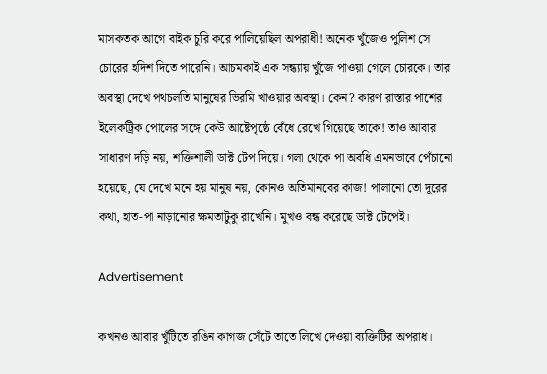মাসকতক আগে বাইক চুরি করে পালিয়েছিল অপরাধী! অনেক খুঁজেও পুলিশ সে চোরের হদিশ দিতে পারেনি। আচমকাই এক সন্ধ্যায় খুঁজে পাওয়া গেলে চোরকে। তার অবস্থা দেখে পথচলতি মানুষের ভিরমি খাওয়ার অবস্থা। কেন? কারণ রাস্তার পাশের ইলেকট্রিক পোলের সঙ্গে কেউ আষ্টেপৃষ্ঠে বেঁধে রেখে গিয়েছে তাকে! তাও আবার সাধারণ দড়ি নয়, শক্তিশালী ডাক্ট টেপ দিয়ে। গলা থেকে পা অবধি এমনভাবে পেঁচানো হয়েছে, যে দেখে মনে হয় মানুষ নয়, কোনও অতিমানবের কাজ! পালানো তো দূরের কথা, হাত-পা নাড়ানোর ক্ষমতাটুকু রাখেনি। মুখও বন্ধ করেছে ডাক্ট টেপেই।

Advertisement

কখনও আবার খুঁটিতে রঙিন কাগজ সেঁটে তাতে লিখে দেওয়া ব্যক্তিটির অপরাধ।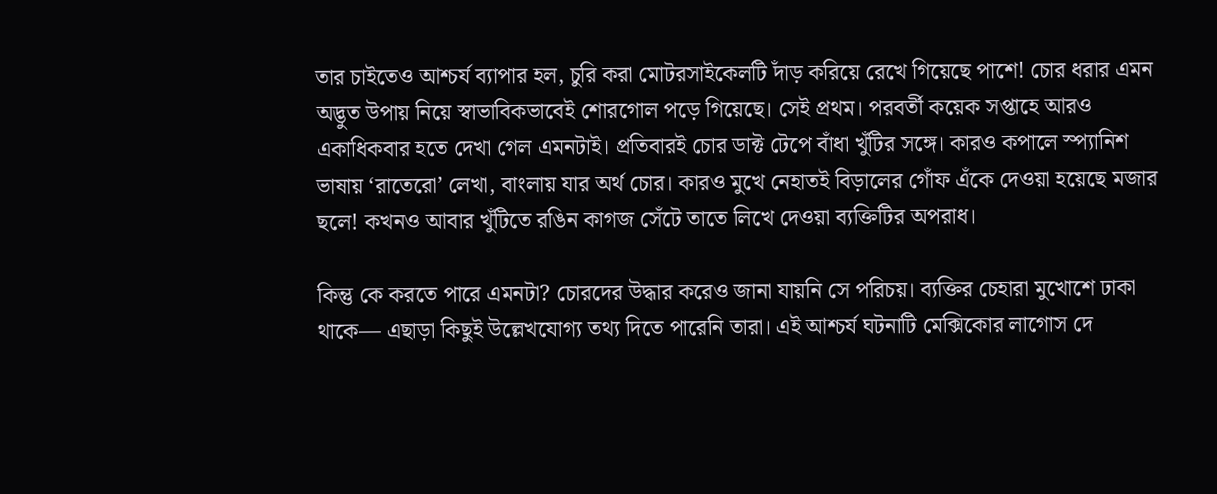তার চাইতেও আশ্চর্য ব্যাপার হল, চুরি করা মোটরসাইকেলটি দাঁড় করিয়ে রেখে গিয়েছে পাশে! চোর ধরার এমন অদ্ভুত উপায় নিয়ে স্বাভাবিকভাবেই শোরগোল পড়ে গিয়েছে। সেই প্রথম। পরবর্তী কয়েক সপ্তাহে আরও একাধিকবার হতে দেখা গেল এমনটাই। প্রতিবারই চোর ডাক্ট টেপে বাঁধা খুঁটির সঙ্গে। কারও কপালে স্প্যানিশ ভাষায় ‘রাতেরো’ লেখা, বাংলায় যার অর্থ চোর। কারও মুখে নেহাতই বিড়ালের গোঁফ এঁকে দেওয়া হয়েছে মজার ছলে! কখনও আবার খুঁটিতে রঙিন কাগজ সেঁটে তাতে লিখে দেওয়া ব্যক্তিটির অপরাধ।

কিন্তু কে করতে পারে এমনটা? চোরদের উদ্ধার করেও জানা যায়নি সে পরিচয়। ব্যক্তির চেহারা মুখোশে ঢাকা থাকে— এছাড়া কিছুই উল্লেখযোগ্য তথ্য দিতে পারেনি তারা। এই আশ্চর্য ঘটনাটি মেক্সিকোর লাগোস দে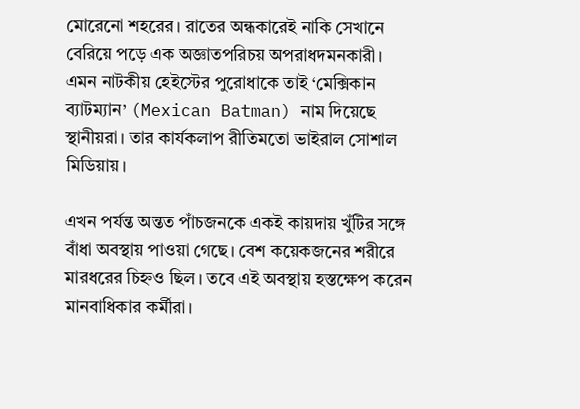মোরেনো শহরের। রাতের অন্ধকারেই নাকি সেখানে বেরিয়ে পড়ে এক অজ্ঞাতপরিচয় অপরাধদমনকারী। এমন নাটকীয় হেইস্টের পুরোধাকে তাই ‘মেক্সিকান ব্যাটম্যান’ (Mexican Batman) নাম দিয়েছে স্থানীয়রা। তার কার্যকলাপ রীতিমতো ভাইরাল সোশাল মিডিয়ায়।

এখন পর্যন্ত অন্তত পাঁচজনকে একই কায়দায় খুঁটির সঙ্গে বাঁধা অবস্থায় পাওয়া গেছে। বেশ কয়েকজনের শরীরে মারধরের চিহ্নও ছিল। তবে এই অবস্থায় হস্তক্ষেপ করেন মানবাধিকার কর্মীরা।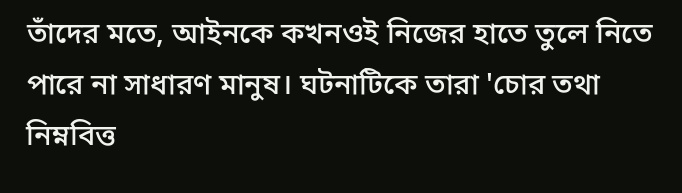তাঁদের মতে, আইনকে কখনওই নিজের হাতে তুলে নিতে পারে না সাধারণ মানুষ। ঘটনাটিকে তারা 'চোর তথা নিম্নবিত্ত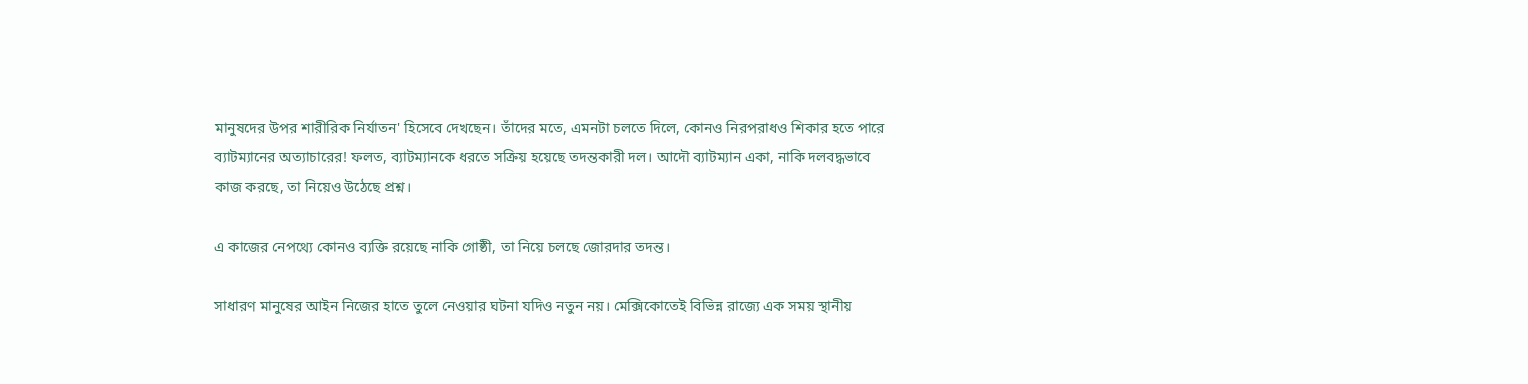মানুষদের উপর শারীরিক নির্যাতন' হিসেবে দেখছেন। তাঁদের মতে, এমনটা চলতে দিলে, কোনও নিরপরাধও শিকার হতে পারে ব্যাটম্যানের অত্যাচারের! ফলত, ব্যাটম্যানকে ধরতে সক্রিয় হয়েছে তদন্তকারী দল। আদৌ ব্যাটম্যান একা, নাকি দলবদ্ধভাবে কাজ করছে, তা নিয়েও উঠেছে প্রশ্ন।

এ কাজের নেপথ্যে কোনও ব্যক্তি রয়েছে নাকি গোষ্ঠী, তা নিয়ে চলছে জোরদার তদন্ত।

সাধারণ মানুষের আইন নিজের হাতে তুলে নেওয়ার ঘটনা যদিও নতুন নয়। মেক্সিকোতেই বিভিন্ন রাজ্যে এক সময় স্থানীয়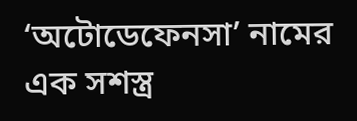‘অটোডেফেনসা’ নামের এক সশস্ত্র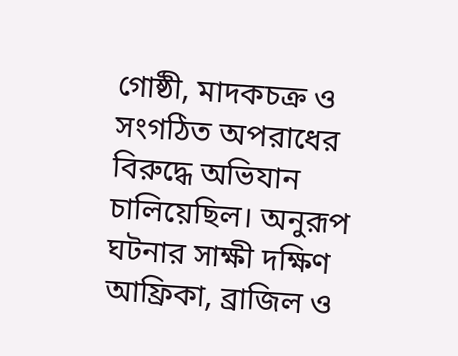গোষ্ঠী, মাদকচক্র ও সংগঠিত অপরাধের বিরুদ্ধে অভিযান চালিয়েছিল। অনুরূপ ঘটনার সাক্ষী দক্ষিণ আফ্রিকা, ব্রাজিল ও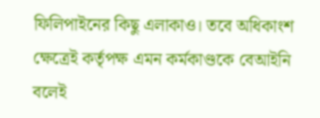ফিলিপাইনের কিছু এলাকাও। তবে অধিকাংশ ক্ষেত্রেই কর্তৃপক্ষ এমন কর্মকাণ্ডকে বেআইনি বলেই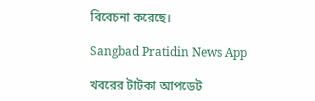বিবেচনা করেছে।

Sangbad Pratidin News App

খবরের টাটকা আপডেট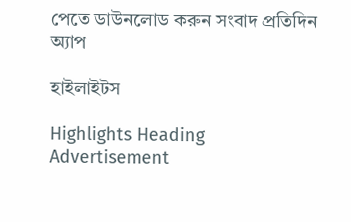পেতে ডাউনলোড করুন সংবাদ প্রতিদিন অ্যাপ

হাইলাইটস

Highlights Heading
Advertisement